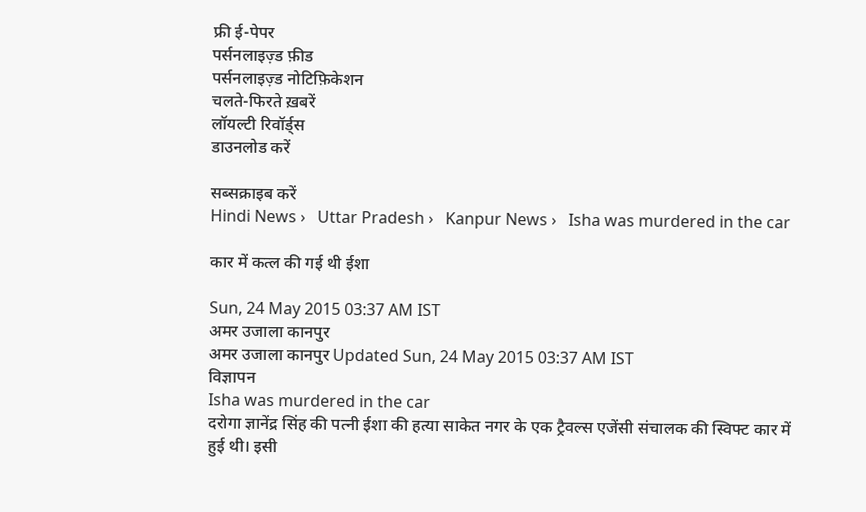फ्री ई-पेपर
पर्सनलाइज़्ड फ़ीड
पर्सनलाइज़्ड नोटिफ़िकेशन
चलते-फिरते ख़बरें
लॉयल्टी रिवॉर्ड्स
डाउनलोड करें

सब्सक्राइब करें
Hindi News ›   Uttar Pradesh ›   Kanpur News ›   Isha was murdered in the car

कार में कत्ल की गई थी ईशा

Sun, 24 May 2015 03:37 AM IST
अमर उजाला कानपुर
अमर उजाला कानपुर Updated Sun, 24 May 2015 03:37 AM IST
विज्ञापन
Isha was murdered in the car
दरोगा ज्ञानेंद्र सिंह की पत्नी ईशा की हत्या साकेत नगर के एक ट्रैवल्स एजेंसी संचालक की स्विफ्ट कार में हुई थी। इसी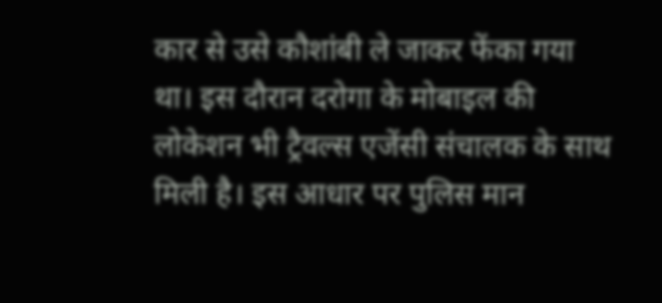कार से उसे कौशांबी ले जाकर फेंका गया था। इस दौरान दरोगा के मोबाइल की लोकेशन भी ट्रैवल्स एजेंसी संचालक के साथ मिली है। इस आधार पर पुलिस मान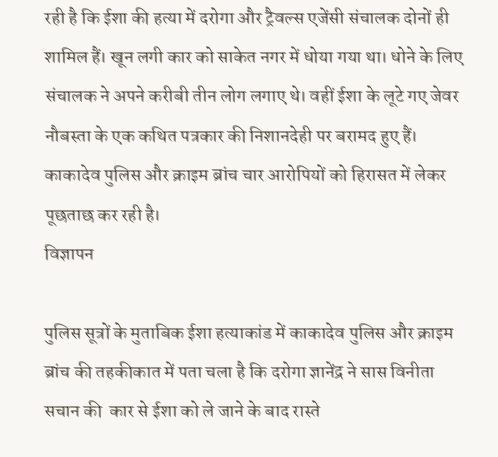रही है कि ईशा की हत्या में दरोगा और ट्रैवल्स एजेंसी संचालक दोनों ही शामिल हैं। खून लगी कार को साकेत नगर में धोया गया था। धोने के लिए  संचालक ने अपने करीबी तीन लोग लगाए थे। वहीं ईशा के लूटे गए जेवर नौबस्ता के एक कथित पत्रकार की निशानदेही पर बरामद हुए हैं। काकादेव पुलिस और क्राइम ब्रांच चार आरोपियों को हिरासत में लेकर पूछताछ कर रही है।
विज्ञापन

पुलिस सूत्रों के मुताबिक ईशा हत्याकांड में काकादेव पुलिस और क्राइम ब्रांच की तहकीकात में पता चला है कि दरोगा ज्ञानेंद्र ने सास विनीता सचान की  कार से ईशा को ले जाने के बाद रास्ते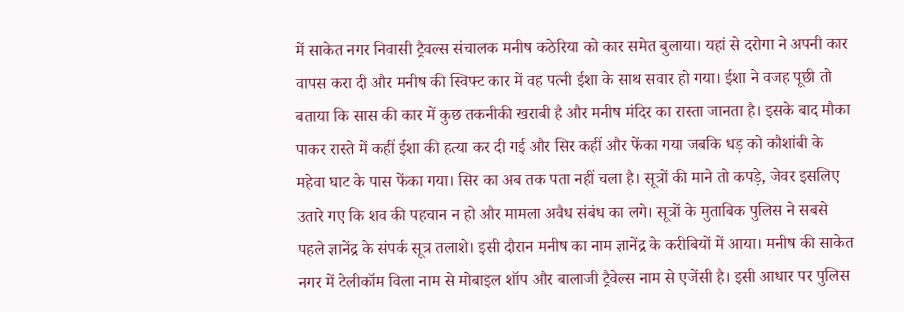में साकेत नगर निवासी ट्रैवल्स संचालक मनीष कठेरिया को कार समेत बुलाया। यहां से दरोगा ने अपनी कार वापस करा दी और मनीष की स्विफ्ट कार में वह पत्नी ईशा के साथ सवार हो गया। ईशा ने वजह पूछी तो बताया कि सास की कार में कुछ तकनीकी खराबी है और मनीष मंदिर का रास्ता जानता है। इसके बाद मौका पाकर रास्ते में कहीं ईशा की हत्या कर दी गई और सिर कहीं और फेंका गया जबकि धड़ को कौशांबी के महेवा घाट के पास फेंका गया। सिर का अब तक पता नहीं चला है। सूत्रों की माने तो कपड़े, जेवर इसलिए उतारे गए कि शव की पहचान न हो और मामला अवैध संबंध का लगे। सूत्रों के मुताबिक पुलिस ने सबसे पहले ज्ञानेंद्र के संपर्क सूत्र तलाशे। इसी दौरान मनीष का नाम ज्ञानेंद्र के करीबियों में आया। मनीष की साकेत नगर में टेलीकॉम विला नाम से मोबाइल शॉप और बालाजी ट्रैवेल्स नाम से एजेंसी है। इसी आधार पर पुलिस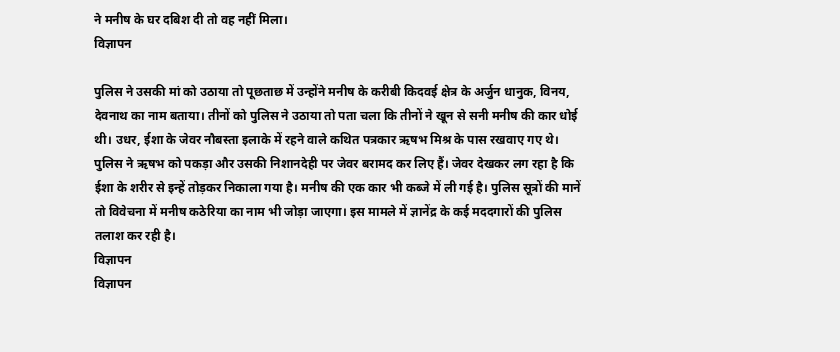ने मनीष के घर दबिश दी तो वह नहीं मिला।
विज्ञापन

पुलिस ने उसकी मां को उठाया तो पूछताछ में उन्होंने मनीष के करीबी किदवई क्षेत्र के अर्जुन धानुक, विनय, देवनाथ का नाम बताया। तीनों को पुलिस ने उठाया तो पता चला कि तीनों ने खून से सनी मनीष की कार धोई थी। उधर, ईशा के जेवर नौबस्ता इलाके में रहने वाले कथित पत्रकार ऋषभ मिश्र के पास रखवाए गए थे। पुलिस ने ऋषभ को पकड़ा और उसकी निशानदेही पर जेवर बरामद कर लिए हैं। जेवर देखकर लग रहा है कि ईशा के शरीर से इन्हें तोड़कर निकाला गया है। मनीष की एक कार भी कब्जे में ली गई है। पुलिस सूत्रों की मानें तो विवेचना में मनीष कठेरिया का नाम भी जोड़ा जाएगा। इस मामले में ज्ञानेंद्र के कई मददगारों की पुलिस तलाश कर रही है।
विज्ञापन
विज्ञापन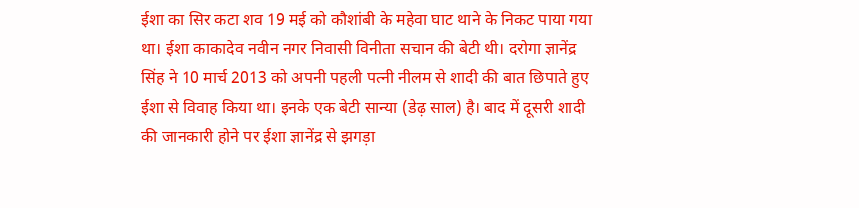ईशा का सिर कटा शव 19 मई को कौशांबी के महेवा घाट थाने के निकट पाया गया था। ईशा काकादेव नवीन नगर निवासी विनीता सचान की बेटी थी। दरोगा ज्ञानेंद्र सिंह ने 10 मार्च 2013 को अपनी पहली पत्नी नीलम से शादी की बात छिपाते हुए ईशा से विवाह किया था। इनके एक बेटी सान्या (डेढ़ साल) है। बाद में दूसरी शादी की जानकारी होने पर ईशा ज्ञानेंद्र से झगड़ा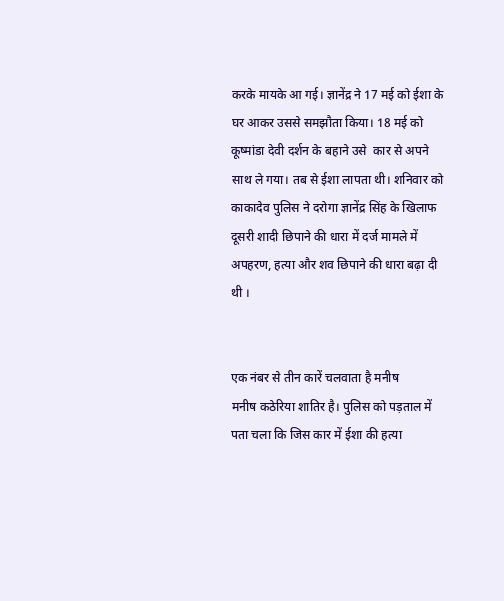करके मायके आ गई। ज्ञानेंद्र ने 17 मई को ईशा के घर आकर उससे समझौता किया। 18 मई को कूष्मांडा देवी दर्शन के बहाने उसे  कार से अपने साथ ले गया। तब से ईशा लापता थी। शनिवार को काकादेव पुलिस ने दरोगा ज्ञानेंद्र सिंह के खिलाफ दूसरी शादी छिपाने की धारा में दर्ज मामले में अपहरण, हत्या और शव छिपाने की धारा बढ़ा दी थी ।


एक नंबर से तीन कारें चलवाता है मनीष
मनीष कठेरिया शातिर है। पुलिस को पड़ताल में पता चला कि जिस कार में ईशा की हत्या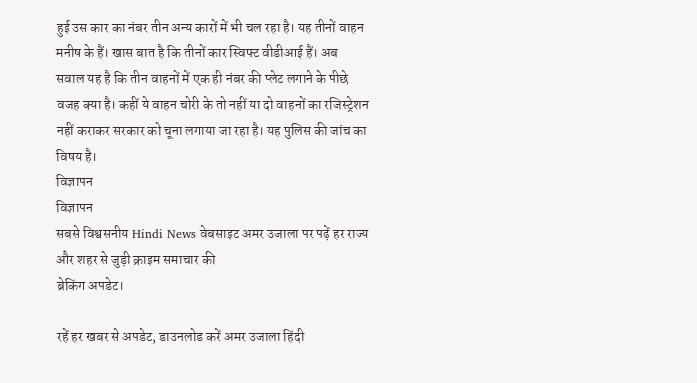हुई उस कार का नंबर तीन अन्य कारों में भी चल रहा है। यह तीनों वाहन मनीष के हैं। खास बात है कि तीनों कार स्विफ्ट वीडीआई हैं। अब सवाल यह है कि तीन वाहनों में एक ही नंबर की प्लेट लगाने के पीछे वजह क्या है। कहीं ये वाहन चोरी के तो नहीं या दो वाहनों का रजिस्ट्रेशन नहीं कराकर सरकार को चूना लगाया जा रहा है। यह पुलिस की जांच का विषय है।
विज्ञापन
विज्ञापन
सबसे विश्वसनीय Hindi News वेबसाइट अमर उजाला पर पढ़ें हर राज्य और शहर से जुड़ी क्राइम समाचार की
ब्रेकिंग अपडेट।

रहें हर खबर से अपडेट, डाउनलोड करें अमर उजाला हिंदी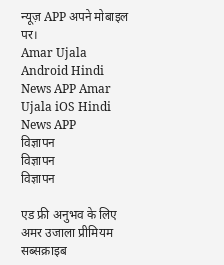न्यूज़ APP अपने मोबाइल पर।
Amar Ujala Android Hindi News APP Amar Ujala iOS Hindi News APP
विज्ञापन
विज्ञापन
विज्ञापन

एड फ्री अनुभव के लिए अमर उजाला प्रीमियम सब्सक्राइब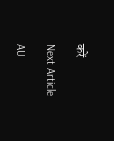करें

Next Article

AU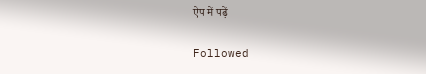ऐप में पढ़ें

Followed